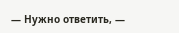— Нужно ответить, —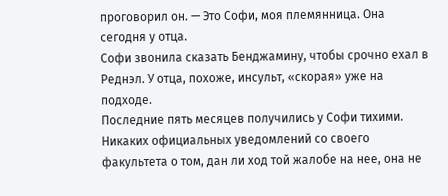проговорил он. — Это Софи, моя племянница. Она сегодня у отца.
Софи звонила сказать Бенджамину, чтобы срочно ехал в Реднэл. У отца, похоже, инсульт, «скорая» уже на подходе.
Последние пять месяцев получились у Софи тихими. Никаких официальных уведомлений со своего факультета о том, дан ли ход той жалобе на нее, она не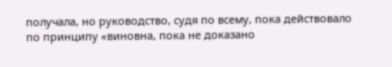получала, но руководство, судя по всему, пока действовало по принципу «виновна, пока не доказано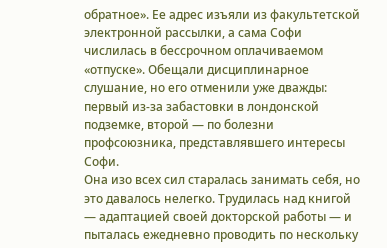обратное». Ее адрес изъяли из факультетской электронной рассылки, а сама Софи числилась в бессрочном оплачиваемом «отпуске». Обещали дисциплинарное слушание, но его отменили уже дважды: первый из-за забастовки в лондонской подземке, второй — по болезни профсоюзника, представлявшего интересы Софи.
Она изо всех сил старалась занимать себя, но это давалось нелегко. Трудилась над книгой — адаптацией своей докторской работы — и пыталась ежедневно проводить по нескольку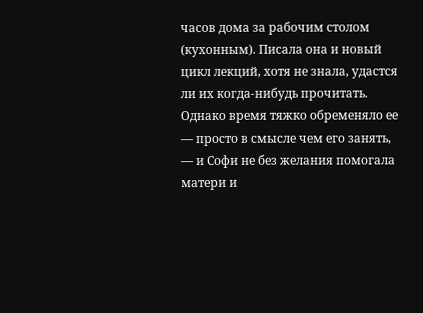часов дома за рабочим столом (кухонным). Писала она и новый цикл лекций, хотя не знала, удастся ли их когда-нибудь прочитать. Однако время тяжко обременяло ее — просто в смысле чем его занять, — и Софи не без желания помогала матери и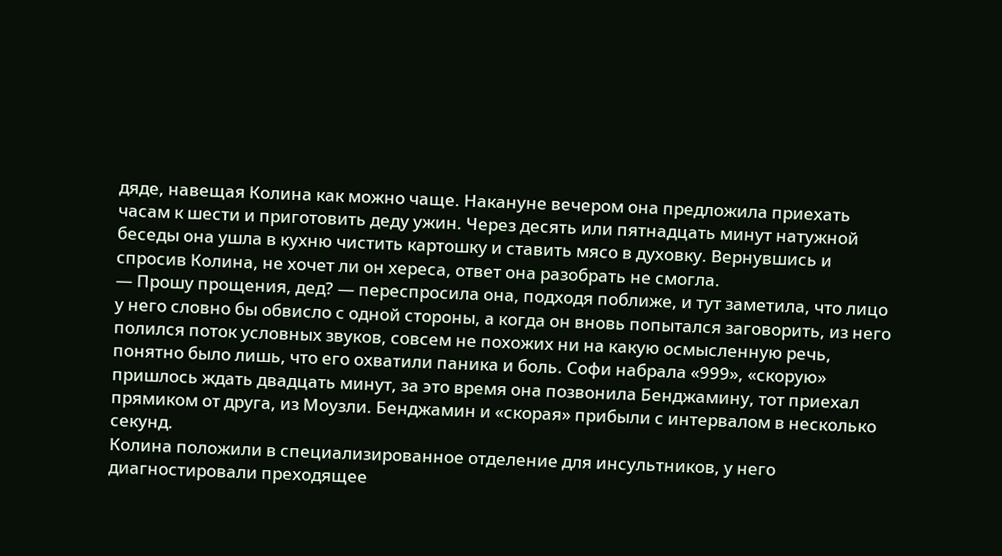дяде, навещая Колина как можно чаще. Накануне вечером она предложила приехать часам к шести и приготовить деду ужин. Через десять или пятнадцать минут натужной беседы она ушла в кухню чистить картошку и ставить мясо в духовку. Вернувшись и спросив Колина, не хочет ли он хереса, ответ она разобрать не смогла.
— Прошу прощения, дед? — переспросила она, подходя поближе, и тут заметила, что лицо у него словно бы обвисло с одной стороны, а когда он вновь попытался заговорить, из него полился поток условных звуков, совсем не похожих ни на какую осмысленную речь, понятно было лишь, что его охватили паника и боль. Софи набрала «999», «скорую» пришлось ждать двадцать минут, за это время она позвонила Бенджамину, тот приехал прямиком от друга, из Моузли. Бенджамин и «скорая» прибыли с интервалом в несколько секунд.
Колина положили в специализированное отделение для инсультников, у него диагностировали преходящее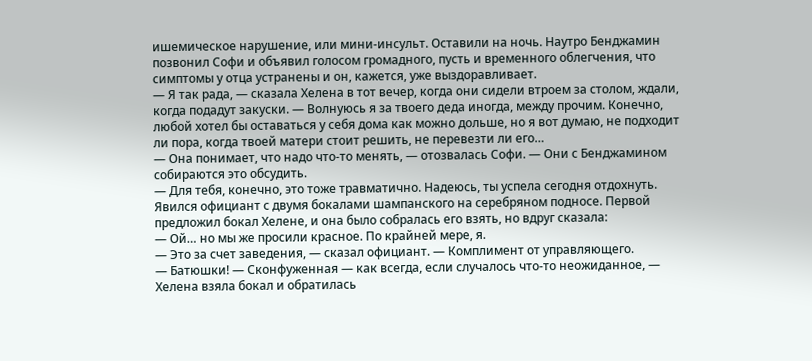ишемическое нарушение, или мини-инсульт. Оставили на ночь. Наутро Бенджамин позвонил Софи и объявил голосом громадного, пусть и временного облегчения, что симптомы у отца устранены и он, кажется, уже выздоравливает.
— Я так рада, — сказала Хелена в тот вечер, когда они сидели втроем за столом, ждали, когда подадут закуски. — Волнуюсь я за твоего деда иногда, между прочим. Конечно, любой хотел бы оставаться у себя дома как можно дольше, но я вот думаю, не подходит ли пора, когда твоей матери стоит решить, не перевезти ли его…
— Она понимает, что надо что-то менять, — отозвалась Софи. — Они с Бенджамином собираются это обсудить.
— Для тебя, конечно, это тоже травматично. Надеюсь, ты успела сегодня отдохнуть.
Явился официант с двумя бокалами шампанского на серебряном подносе. Первой предложил бокал Хелене, и она было собралась его взять, но вдруг сказала:
— Ой… но мы же просили красное. По крайней мере, я.
— Это за счет заведения, — сказал официант. — Комплимент от управляющего.
— Батюшки! — Сконфуженная — как всегда, если случалось что-то неожиданное, — Хелена взяла бокал и обратилась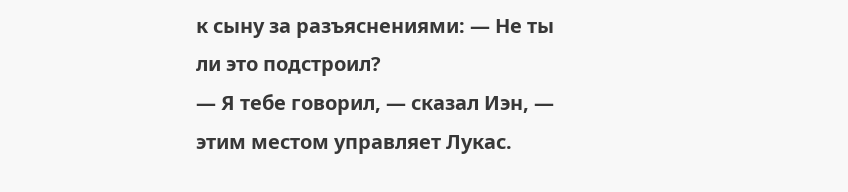к сыну за разъяснениями: — Не ты ли это подстроил?
— Я тебе говорил, — сказал Иэн, — этим местом управляет Лукас.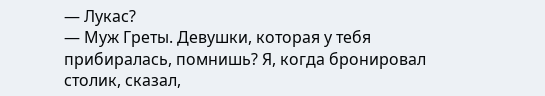— Лукас?
— Муж Греты. Девушки, которая у тебя прибиралась, помнишь? Я, когда бронировал столик, сказал,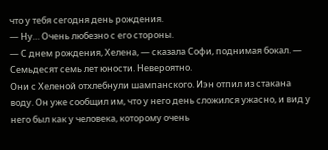что у тебя сегодня день рождения.
— Ну… Очень любезно с его стороны.
— С днем рождения, Хелена, — сказала Софи, поднимая бокал. — Семьдесят семь лет юности. Невероятно.
Они с Хеленой отхлебнули шампанского. Иэн отпил из стакана воду. Он уже сообщил им, что у него день сложился ужасно, и вид у него был как у человека, которому очень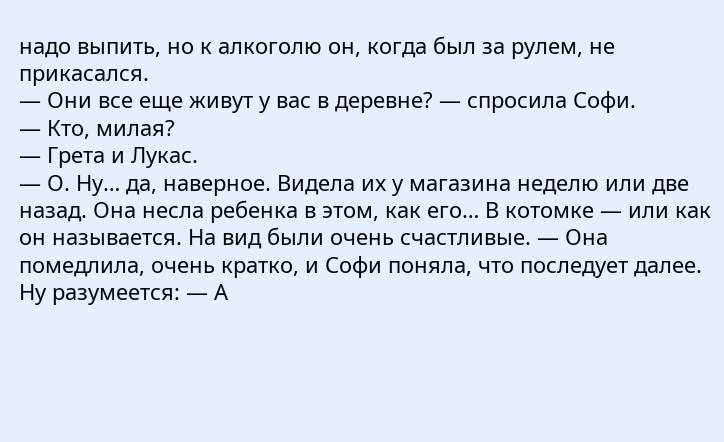надо выпить, но к алкоголю он, когда был за рулем, не прикасался.
— Они все еще живут у вас в деревне? — спросила Софи.
— Кто, милая?
— Грета и Лукас.
— О. Ну… да, наверное. Видела их у магазина неделю или две назад. Она несла ребенка в этом, как его… В котомке — или как он называется. На вид были очень счастливые. — Она помедлила, очень кратко, и Софи поняла, что последует далее. Ну разумеется: — А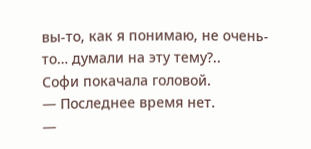вы-то, как я понимаю, не очень-то… думали на эту тему?..
Софи покачала головой.
— Последнее время нет.
—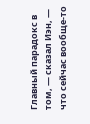Главный парадокс в том, — сказал Иэн, — что сейчас вообще-то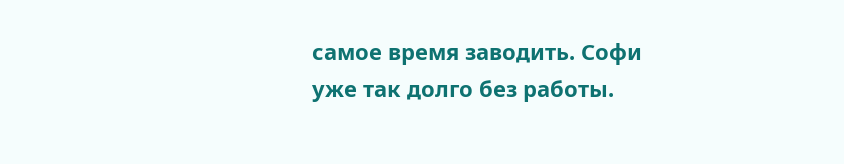самое время заводить. Софи уже так долго без работы.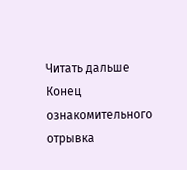Читать дальше
Конец ознакомительного отрывка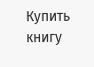Купить книгу